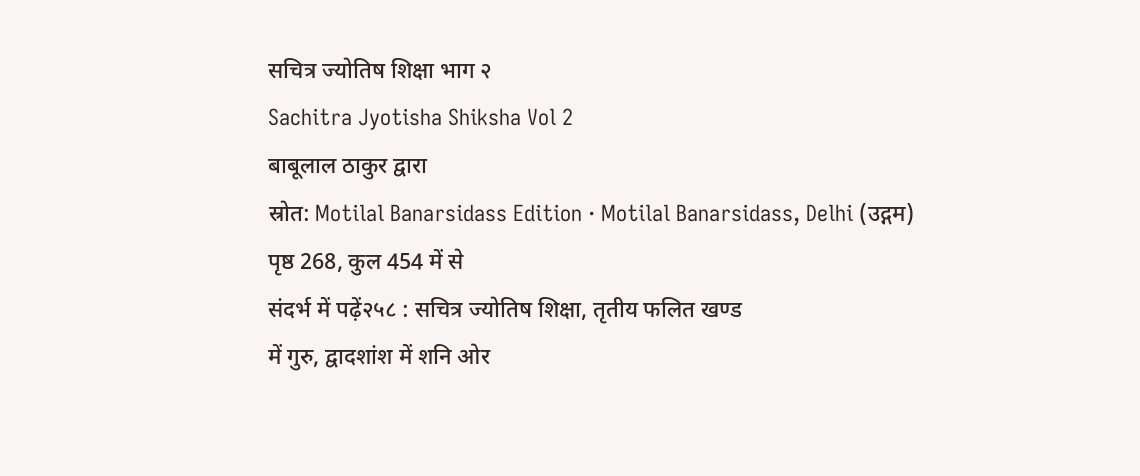सचित्र ज्योतिष शिक्षा भाग २
Sachitra Jyotisha Shiksha Vol 2
बाबूलाल ठाकुर द्वारा
स्रोत: Motilal Banarsidass Edition · Motilal Banarsidass, Delhi (उद्गम)
पृष्ठ 268, कुल 454 में से
संदर्भ में पढ़ें२५८ : सचित्र ज्योतिष शिक्षा, तृतीय फलित खण्ड
में गुरु, द्वादशांश में शनि ओर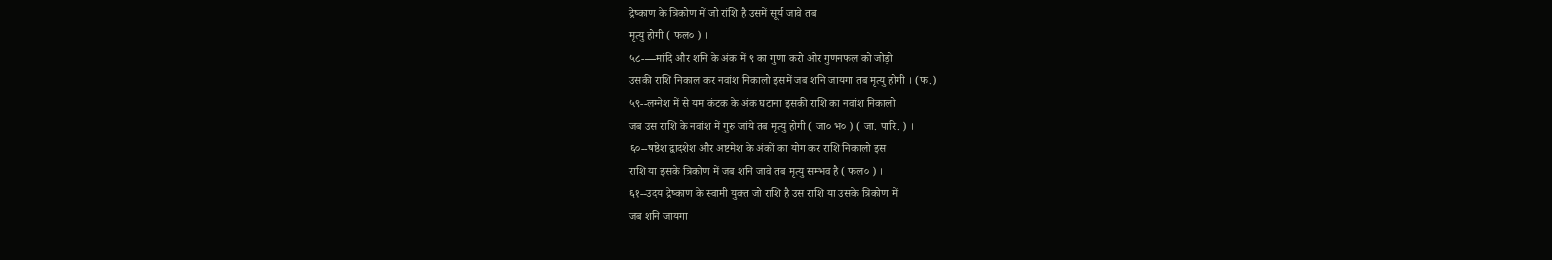द्रेष्काण के त्रिकोण में जो रांशि है उसमें सूर्य जावे तब
मृत्यु होगी ( फल० ) ।
५८-—मांदि और शनि के अंक में ९ का गुणा करो ओर गुणनफल को जोड़ो
उसकी राशि निकाल कर नवांश निकालो इसमें जब शनि जायगा तब मृत्यु होगी । (फ.)
५९--लग्नेश में से यम कंटक के अंक घटाना इसकी राशि का नवांश निकालो
जब उस राशि के नवांश में गुरु जांये तब मृत्यु होगी ( जा० भ० ) ( जा. पारि. ) ।
६०--षष्ठेश द्वादशेश और अष्टमेश के अंकों का योग कर राशि निकालो इस
राशि या इसके त्रिकोण में जब शनि जावे तब मृत्यु सम्भव है ( फल० ) ।
६१--उदय द्रेष्काण के स्वामी युक्त जो राशि है उस राशि या उसके त्रिकोण में
जब शनि जायगा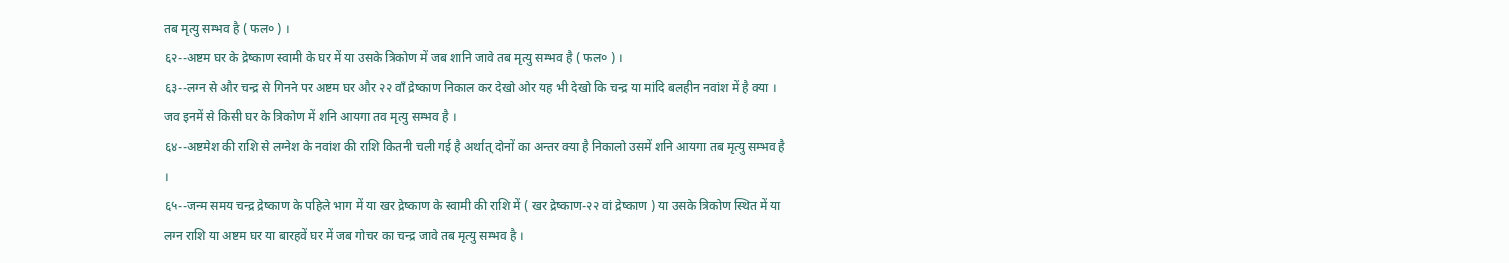तब मृत्यु सम्भव है ( फल० ) ।
६२--अष्टम घर के द्रेष्काण स्वामी के घर में या उसके त्रिकोण में जब शानि जावे तब मृत्यु सम्भव है ( फल० ) ।
६३--लग्न से और चन्द्र से गिनने पर अष्टम घर और २२ वाँ द्रेष्काण निकाल कर देखो ओर यह भी देखो कि चन्द्र या मांदि बलहीन नवांश में है क्या । जव इनमें से किसी घर के त्रिकोण में शनि आयगा तव मृत्यु सम्भव है ।
६४--अष्टमेश की राशि से लग्नेश के नवांश की राशि कितनी चली गई है अर्थात् दोनों का अन्तर क्या है निकालो उसमें शनि आयगा तब मृत्यु सम्भव है ।
६५--जन्म समय चन्द्र द्रेष्काण के पहिले भाग में या खर द्रेष्काण के स्वामी की राशि में ( खर द्रेष्काण-२२ वां द्रेष्काण ) या उसके त्रिकोण स्थित में या लग्न राशि या अष्टम घर या बारहवें घर में जब गोचर का चन्द्र जावे तब मृत्यु सम्भव है ।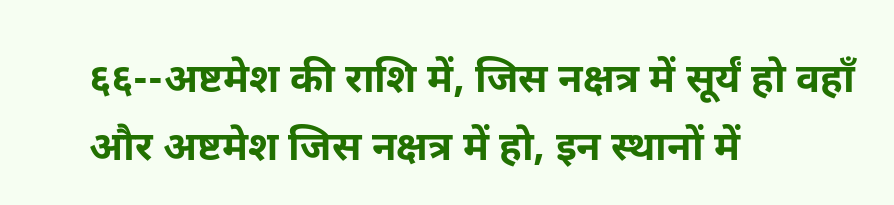६६--अष्टमेश की राशि में, जिस नक्षत्र में सूर्यं हो वहाँ और अष्टमेश जिस नक्षत्र में हो, इन स्थानों में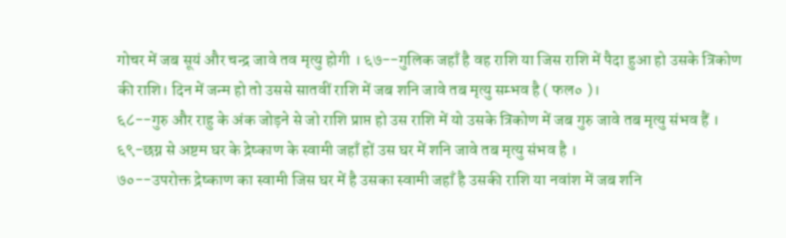गोचर में जब सूयं और चन्द्र जावे तव मृत्यु होगी । ६७--गुलिक जहाँ है वह राशि या जिस राशि में पैदा हुआ हो उसके त्रिकोण की राशि। दिन में जन्म हो तो उससे सातवीं राशि में जब शनि जावे तब मृत्यु सम्भव है ( फल० )।
६८--गुरु और राहु के अंक जोड़ने से जो राशि प्राप्त हो उस राशि में यो उसके त्रिकोण में जब गुरु जावे तब मृत्यु संभव हैं । ६९-छग्न से अष्टम घर के द्रेष्काण के स्वामी जहाँ हों उस घर में शनि जावे तब मृत्यु संभव है ।
७०--उपरोक्त द्रेष्काण का स्वामी जिस घर में है उसका स्वामी जहाँ है उसकी राशि या नवांश में जब शनि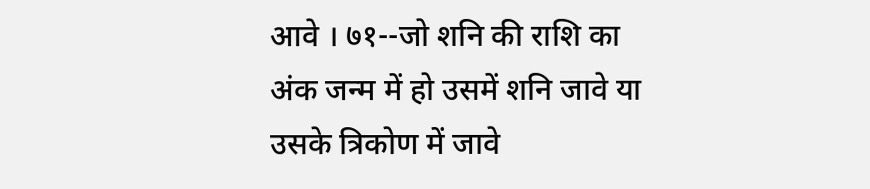आवे । ७१--जो शनि की राशि का अंक जन्म में हो उसमें शनि जावे या उसके त्रिकोण में जावे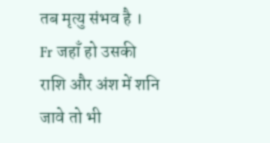तब मृत्यु संभव है ।
Fr जहाँ हो उसकी राशि और अंश में शनि जावे तो भी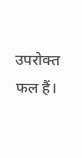उपरोक्त फल हैं।